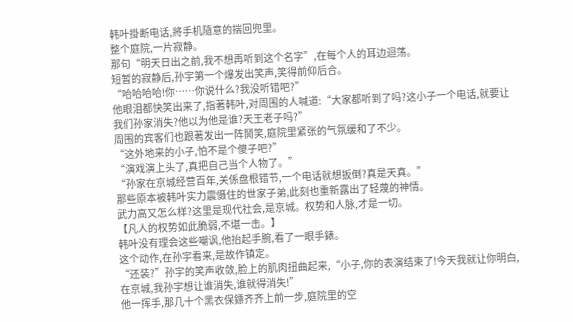韩叶掛断电话,將手机隨意的揣回兜里。
整个庭院,一片寂静。
那句“明天日出之前,我不想再听到这个名字”,在每个人的耳边迴荡。
短暂的寂静后,孙宇第一个爆发出笑声,笑得前仰后合。
“哈哈哈哈!你……你说什么?我没听错吧?”
他眼泪都快笑出来了,指著韩叶,对周围的人喊道:“大家都听到了吗?这小子一个电话,就要让我们孙家消失?他以为他是谁?天王老子吗?”
周围的宾客们也跟著发出一阵鬨笑,庭院里紧张的气氛缓和了不少。
“这外地来的小子,怕不是个傻子吧?”
“演戏演上头了,真把自己当个人物了。”
“孙家在京城经营百年,关係盘根错节,一个电话就想扳倒?真是天真。”
那些原本被韩叶实力震慑住的世家子弟,此刻也重新露出了轻蔑的神情。
武力高又怎么样?这里是现代社会,是京城。权势和人脉,才是一切。
【凡人的权势如此脆弱,不堪一击。】
韩叶没有理会这些嘲讽,他抬起手腕,看了一眼手錶。
这个动作,在孙宇看来,是故作镇定。
“还装?”孙宇的笑声收敛,脸上的肌肉扭曲起来,“小子,你的表演结束了!今天我就让你明白,在京城,我孙宇想让谁消失,谁就得消失!”
他一挥手,那几十个黑衣保鏢齐齐上前一步,庭院里的空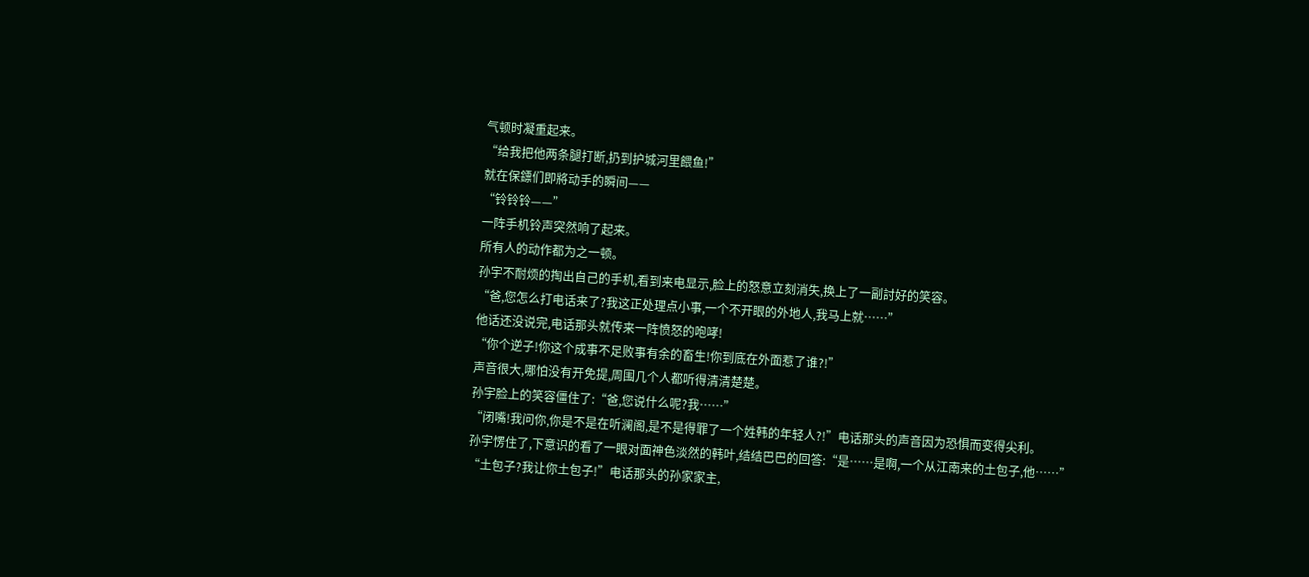气顿时凝重起来。
“给我把他两条腿打断,扔到护城河里餵鱼!”
就在保鏢们即將动手的瞬间——
“铃铃铃——”
一阵手机铃声突然响了起来。
所有人的动作都为之一顿。
孙宇不耐烦的掏出自己的手机,看到来电显示,脸上的怒意立刻消失,换上了一副討好的笑容。
“爸,您怎么打电话来了?我这正处理点小事,一个不开眼的外地人,我马上就……”
他话还没说完,电话那头就传来一阵愤怒的咆哮!
“你个逆子!你这个成事不足败事有余的畜生!你到底在外面惹了谁?!”
声音很大,哪怕没有开免提,周围几个人都听得清清楚楚。
孙宇脸上的笑容僵住了:“爸,您说什么呢?我……”
“闭嘴!我问你,你是不是在听澜阁,是不是得罪了一个姓韩的年轻人?!”电话那头的声音因为恐惧而变得尖利。
孙宇愣住了,下意识的看了一眼对面神色淡然的韩叶,结结巴巴的回答:“是……是啊,一个从江南来的土包子,他……”
“土包子?我让你土包子!”电话那头的孙家家主,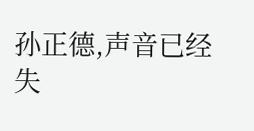孙正德,声音已经失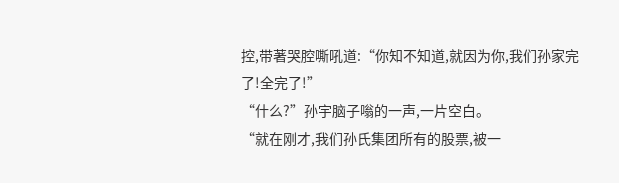控,带著哭腔嘶吼道:“你知不知道,就因为你,我们孙家完了!全完了!”
“什么?”孙宇脑子嗡的一声,一片空白。
“就在刚才,我们孙氏集团所有的股票,被一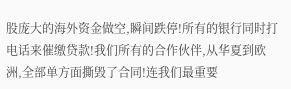股庞大的海外资金做空,瞬间跌停!所有的银行同时打电话来催缴贷款!我们所有的合作伙伴,从华夏到欧洲,全部单方面撕毁了合同!连我们最重要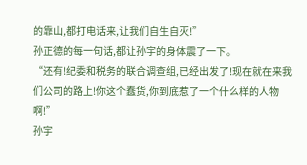的靠山,都打电话来,让我们自生自灭!”
孙正德的每一句话,都让孙宇的身体震了一下。
“还有!纪委和税务的联合调查组,已经出发了!现在就在来我们公司的路上!你这个蠢货,你到底惹了一个什么样的人物啊!”
孙宇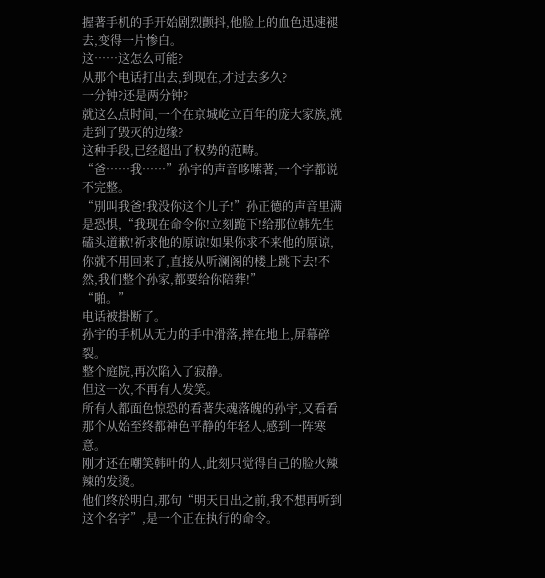握著手机的手开始剧烈颤抖,他脸上的血色迅速褪去,变得一片惨白。
这……这怎么可能?
从那个电话打出去,到现在,才过去多久?
一分钟?还是两分钟?
就这么点时间,一个在京城屹立百年的庞大家族,就走到了毁灭的边缘?
这种手段,已经超出了权势的范畴。
“爸……我……”孙宇的声音哆嗦著,一个字都说不完整。
“別叫我爸!我没你这个儿子!”孙正德的声音里满是恐惧,“我现在命令你!立刻跪下!给那位韩先生磕头道歉!祈求他的原谅!如果你求不来他的原谅,你就不用回来了,直接从听澜阁的楼上跳下去!不然,我们整个孙家,都要给你陪葬!”
“啪。”
电话被掛断了。
孙宇的手机从无力的手中滑落,摔在地上,屏幕碎裂。
整个庭院,再次陷入了寂静。
但这一次,不再有人发笑。
所有人都面色惊恐的看著失魂落魄的孙宇,又看看那个从始至终都神色平静的年轻人,感到一阵寒意。
刚才还在嘲笑韩叶的人,此刻只觉得自己的脸火辣辣的发烫。
他们终於明白,那句“明天日出之前,我不想再听到这个名字”,是一个正在执行的命令。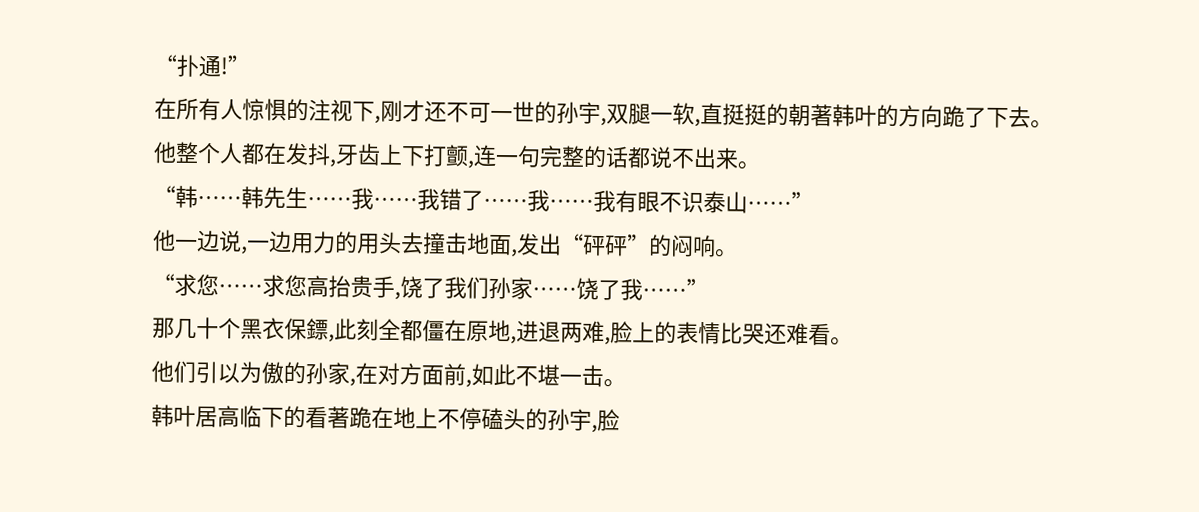“扑通!”
在所有人惊惧的注视下,刚才还不可一世的孙宇,双腿一软,直挺挺的朝著韩叶的方向跪了下去。
他整个人都在发抖,牙齿上下打颤,连一句完整的话都说不出来。
“韩……韩先生……我……我错了……我……我有眼不识泰山……”
他一边说,一边用力的用头去撞击地面,发出“砰砰”的闷响。
“求您……求您高抬贵手,饶了我们孙家……饶了我……”
那几十个黑衣保鏢,此刻全都僵在原地,进退两难,脸上的表情比哭还难看。
他们引以为傲的孙家,在对方面前,如此不堪一击。
韩叶居高临下的看著跪在地上不停磕头的孙宇,脸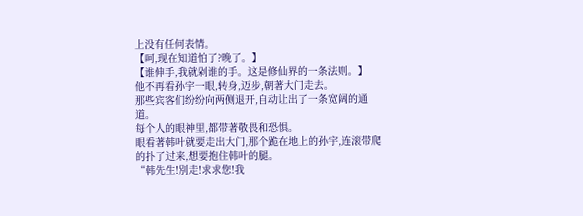上没有任何表情。
【呵,现在知道怕了?晚了。】
【谁伸手,我就剁谁的手。这是修仙界的一条法则。】
他不再看孙宇一眼,转身,迈步,朝著大门走去。
那些宾客们纷纷向两侧退开,自动让出了一条宽阔的通道。
每个人的眼神里,都带著敬畏和恐惧。
眼看著韩叶就要走出大门,那个跪在地上的孙宇,连滚带爬的扑了过来,想要抱住韩叶的腿。
“韩先生!別走!求求您!我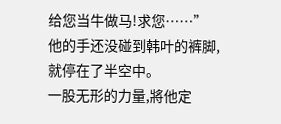给您当牛做马!求您……”
他的手还没碰到韩叶的裤脚,就停在了半空中。
一股无形的力量,將他定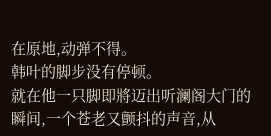在原地,动弹不得。
韩叶的脚步没有停顿。
就在他一只脚即將迈出听澜阁大门的瞬间,一个苍老又颤抖的声音,从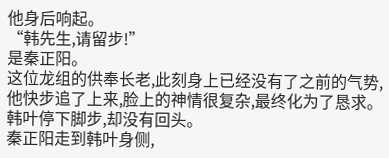他身后响起。
“韩先生,请留步!”
是秦正阳。
这位龙组的供奉长老,此刻身上已经没有了之前的气势,他快步追了上来,脸上的神情很复杂,最终化为了恳求。
韩叶停下脚步,却没有回头。
秦正阳走到韩叶身侧,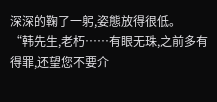深深的鞠了一躬,姿態放得很低。
“韩先生,老朽……有眼无珠,之前多有得罪,还望您不要介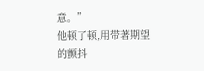意。”
他顿了顿,用带著期望的颤抖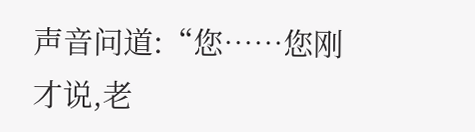声音问道:“您……您刚才说,老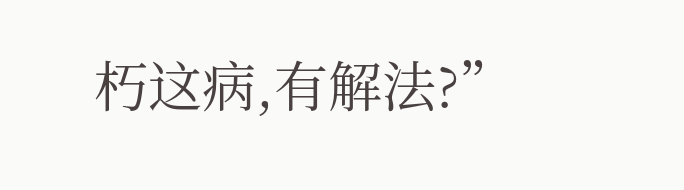朽这病,有解法?”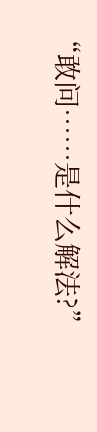“敢问……是什么解法?”